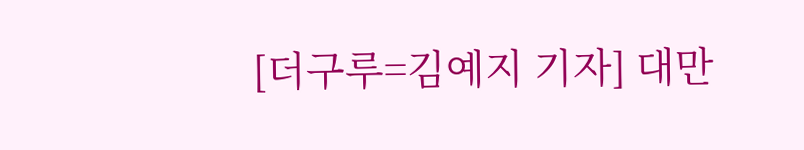[더구루=김예지 기자] 대만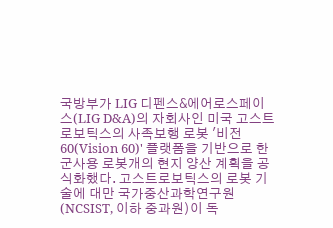국방부가 LIG 디펜스&에어로스페이스(LIG D&A)의 자회사인 미국 고스트로보틱스의 사족보행 로봇 '비전 60(Vision 60)' 플랫폼을 기반으로 한 군사용 로봇개의 현지 양산 계획을 공식화했다. 고스트로보틱스의 로봇 기술에 대만 국가중산과학연구원(NCSIST, 이하 중과원)이 독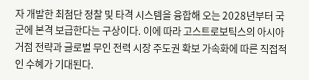자 개발한 최첨단 정찰 및 타격 시스템을 융합해 오는 2028년부터 국군에 본격 보급한다는 구상이다. 이에 따라 고스트로보틱스의 아시아 거점 전략과 글로벌 무인 전력 시장 주도권 확보 가속화에 따른 직접적인 수혜가 기대된다.